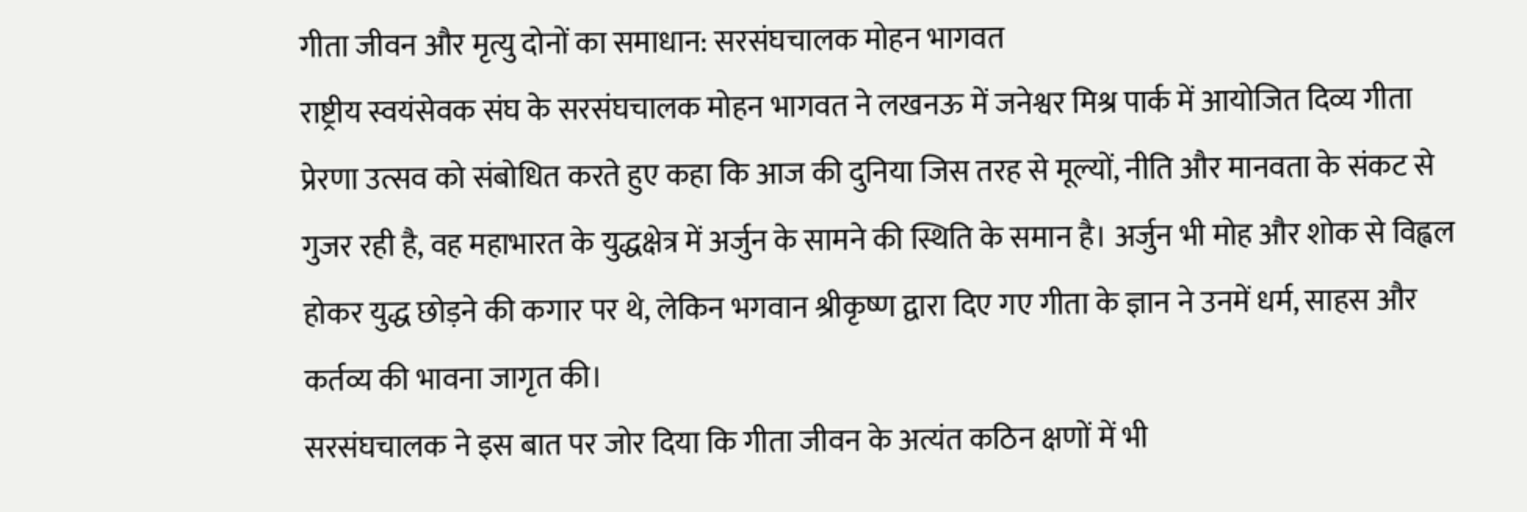गीता जीवन और मृत्यु दोनों का समाधान: सरसंघचालक मोहन भागवत
राष्ट्रीय स्वयंसेवक संघ के सरसंघचालक मोहन भागवत ने लखनऊ में जनेश्वर मिश्र पार्क में आयोजित दिव्य गीता प्रेरणा उत्सव को संबोधित करते हुए कहा कि आज की दुनिया जिस तरह से मूल्यों, नीति और मानवता के संकट से गुजर रही है, वह महाभारत के युद्धक्षेत्र में अर्जुन के सामने की स्थिति के समान है। अर्जुन भी मोह और शोक से विह्वल होकर युद्ध छोड़ने की कगार पर थे, लेकिन भगवान श्रीकृष्ण द्वारा दिए गए गीता के ज्ञान ने उनमें धर्म, साहस और कर्तव्य की भावना जागृत की।
सरसंघचालक ने इस बात पर जोर दिया कि गीता जीवन के अत्यंत कठिन क्षणों में भी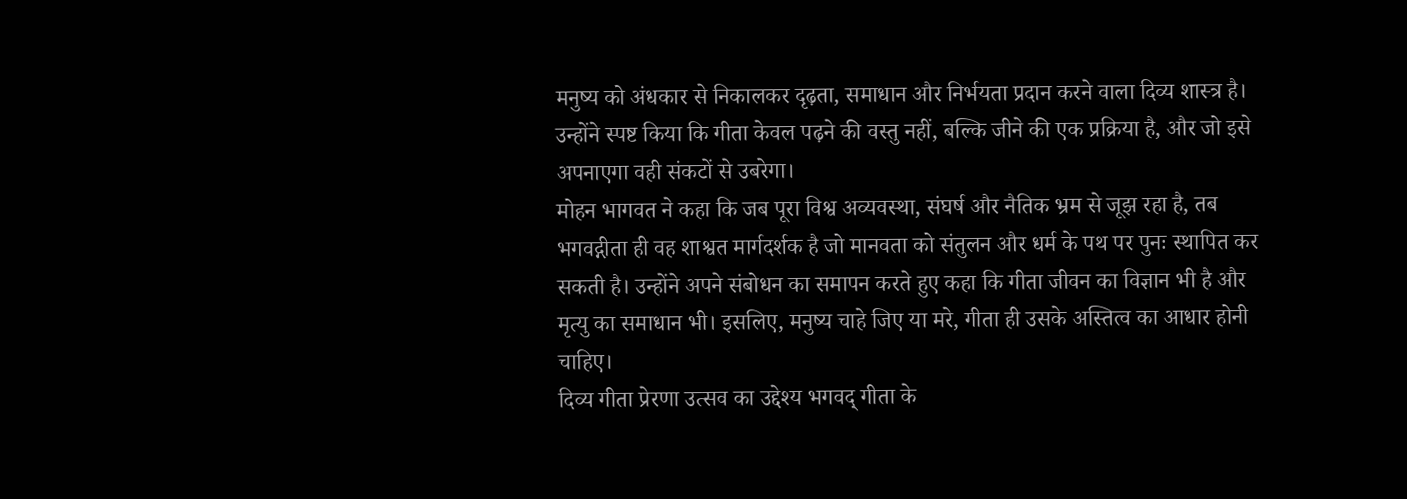मनुष्य को अंधकार से निकालकर दृढ़ता, समाधान और निर्भयता प्रदान करने वाला दिव्य शास्त्र है। उन्होंने स्पष्ट किया कि गीता केवल पढ़ने की वस्तु नहीं, बल्कि जीने की एक प्रक्रिया है, और जो इसे अपनाएगा वही संकटों से उबरेगा।
मोहन भागवत ने कहा कि जब पूरा विश्व अव्यवस्था, संघर्ष और नैतिक भ्रम से जूझ रहा है, तब भगवद्गीता ही वह शाश्वत मार्गदर्शक है जो मानवता को संतुलन और धर्म के पथ पर पुनः स्थापित कर सकती है। उन्होंने अपने संबोधन का समापन करते हुए कहा कि गीता जीवन का विज्ञान भी है और मृत्यु का समाधान भी। इसलिए, मनुष्य चाहे जिए या मरे, गीता ही उसके अस्तित्व का आधार होनी चाहिए।
दिव्य गीता प्रेरणा उत्सव का उद्देश्य भगवद् गीता के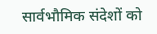सार्वभौमिक संदेशों को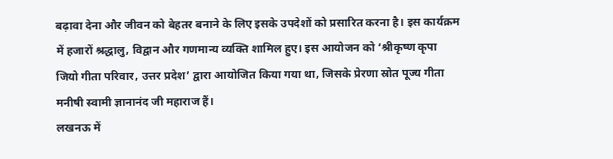बढ़ावा देना और जीवन को बेहतर बनाने के लिए इसके उपदेशों को प्रसारित करना है। इस कार्यक्रम में हजारों श्रद्धालु, विद्वान और गणमान्य व्यक्ति शामिल हुए। इस आयोजन को ‘श्रीकृष्ण कृपा जियो गीता परिवार, उत्तर प्रदेश’ द्वारा आयोजित किया गया था, जिसके प्रेरणा स्रोत पूज्य गीता मनीषी स्वामी ज्ञानानंद जी महाराज हैं।
लखनऊ में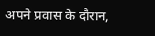अपने प्रवास के दौरान,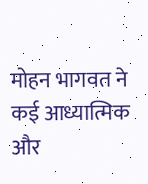मोहन भागवत ने कई आध्यात्मिक और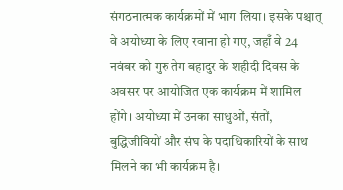संगठनात्मक कार्यक्रमों में भाग लिया। इसके पश्चात् वे अयोध्या के लिए रवाना हो गए, जहाँ वे 24 नवंबर को गुरु तेग बहादुर के शहीदी दिवस के अवसर पर आयोजित एक कार्यक्रम में शामिल होंगे। अयोध्या में उनका साधुओं, संतों, बुद्धिजीवियों और संघ के पदाधिकारियों के साथ मिलने का भी कार्यक्रम है।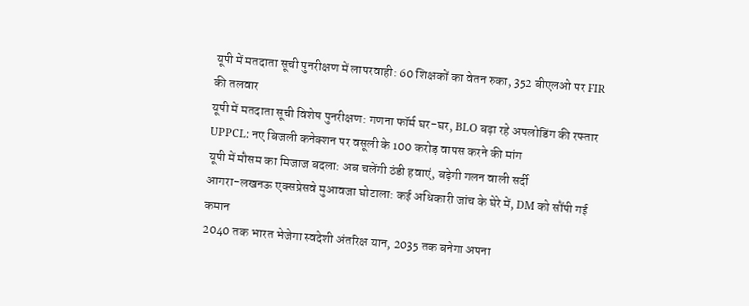यूपी में मतदाता सूची पुनरीक्षण में लापरवाही: 60 शिक्षकों का वेतन रुका, 352 बीएलओ पर FIR की तलवार
यूपी में मतदाता सूची विशेष पुनरीक्षण: गणना फॉर्म घर-घर, BLO बढ़ा रहे अपलोडिंग की रफ्तार
UPPCL: नए बिजली कनेक्शन पर वसूली के 100 करोड़ वापस करने की मांग
यूपी में मौसम का मिजाज बदला: अब चलेंगी ठंडी हवाएं, बढ़ेगी गलन वाली सर्दी
आगरा-लखनऊ एक्सप्रेसवे मुआवजा घोटाला: कई अधिकारी जांच के घेरे में, DM को सौंपी गई कमान
2040 तक भारत भेजेगा स्वदेशी अंतरिक्ष यान, 2035 तक बनेगा अपना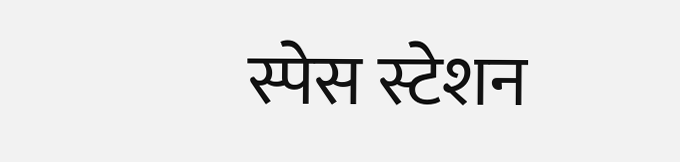स्पेस स्टेशन